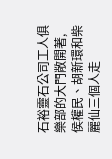石裕靈石公司工人俱樂部的大門敞開著,侯權民、胡新環和柴麗仙三個人走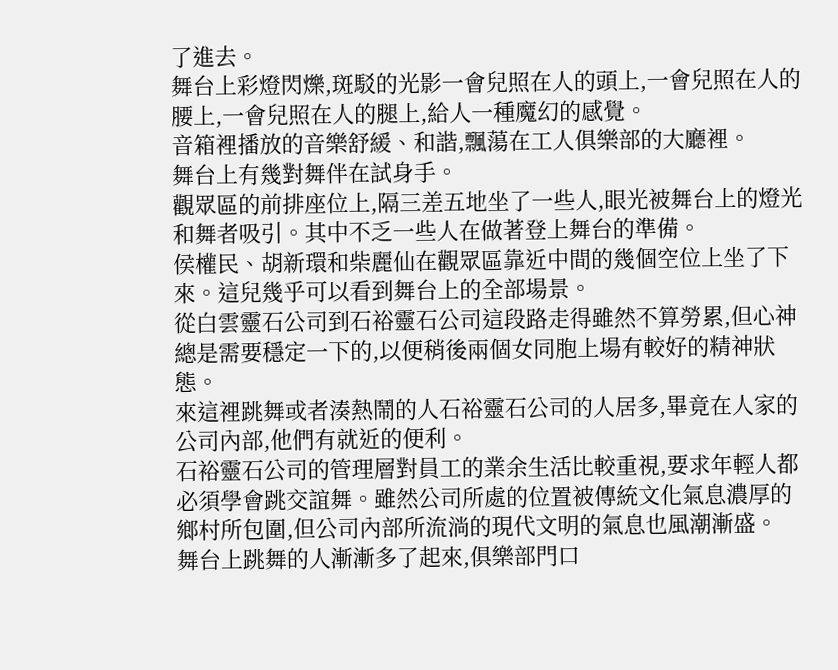了進去。
舞台上彩燈閃爍,斑駁的光影一會兒照在人的頭上,一會兒照在人的腰上,一會兒照在人的腿上,給人一種魔幻的感覺。
音箱裡播放的音樂舒緩、和諧,飄蕩在工人俱樂部的大廳裡。
舞台上有幾對舞伴在試身手。
觀眾區的前排座位上,隔三差五地坐了一些人,眼光被舞台上的燈光和舞者吸引。其中不乏一些人在做著登上舞台的準備。
侯權民、胡新環和柴麗仙在觀眾區靠近中間的幾個空位上坐了下來。這兒幾乎可以看到舞台上的全部場景。
從白雲靈石公司到石裕靈石公司這段路走得雖然不算勞累,但心神總是需要穩定一下的,以便稍後兩個女同胞上場有較好的精神狀態。
來這裡跳舞或者湊熱鬧的人石裕靈石公司的人居多,畢竟在人家的公司內部,他們有就近的便利。
石裕靈石公司的管理層對員工的業余生活比較重視,要求年輕人都必須學會跳交誼舞。雖然公司所處的位置被傳統文化氣息濃厚的鄉村所包圍,但公司內部所流淌的現代文明的氣息也風潮漸盛。
舞台上跳舞的人漸漸多了起來,俱樂部門口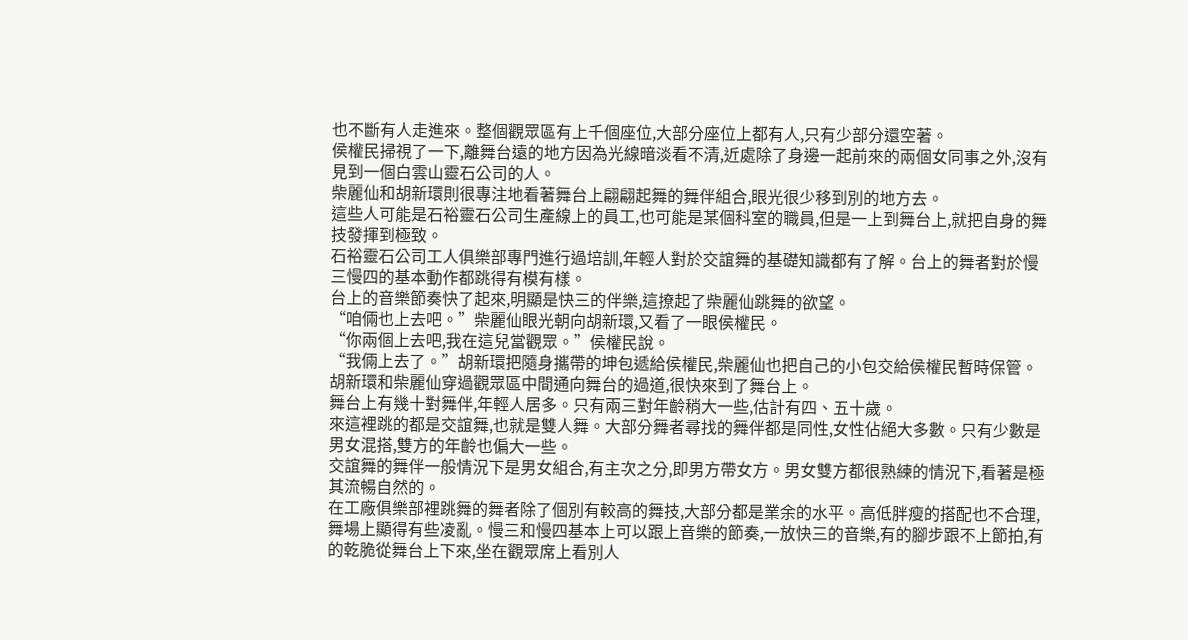也不斷有人走進來。整個觀眾區有上千個座位,大部分座位上都有人,只有少部分還空著。
侯權民掃視了一下,離舞台遠的地方因為光線暗淡看不清,近處除了身邊一起前來的兩個女同事之外,沒有見到一個白雲山靈石公司的人。
柴麗仙和胡新環則很專注地看著舞台上翩翩起舞的舞伴組合,眼光很少移到別的地方去。
這些人可能是石裕靈石公司生產線上的員工,也可能是某個科室的職員,但是一上到舞台上,就把自身的舞技發揮到極致。
石裕靈石公司工人俱樂部專門進行過培訓,年輕人對於交誼舞的基礎知識都有了解。台上的舞者對於慢三慢四的基本動作都跳得有模有樣。
台上的音樂節奏快了起來,明顯是快三的伴樂,這撩起了柴麗仙跳舞的欲望。
“咱倆也上去吧。”柴麗仙眼光朝向胡新環,又看了一眼侯權民。
“你兩個上去吧,我在這兒當觀眾。”侯權民說。
“我倆上去了。”胡新環把隨身攜帶的坤包遞給侯權民,柴麗仙也把自己的小包交給侯權民暫時保管。
胡新環和柴麗仙穿過觀眾區中間通向舞台的過道,很快來到了舞台上。
舞台上有幾十對舞伴,年輕人居多。只有兩三對年齡稍大一些,估計有四、五十歲。
來這裡跳的都是交誼舞,也就是雙人舞。大部分舞者尋找的舞伴都是同性,女性佔絕大多數。只有少數是男女混搭,雙方的年齡也偏大一些。
交誼舞的舞伴一般情況下是男女組合,有主次之分,即男方帶女方。男女雙方都很熟練的情況下,看著是極其流暢自然的。
在工廠俱樂部裡跳舞的舞者除了個別有較高的舞技,大部分都是業余的水平。高低胖瘦的搭配也不合理,舞場上顯得有些凌亂。慢三和慢四基本上可以跟上音樂的節奏,一放快三的音樂,有的腳步跟不上節拍,有的乾脆從舞台上下來,坐在觀眾席上看別人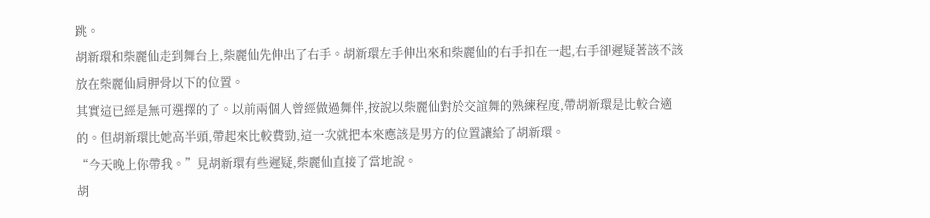跳。
胡新環和柴麗仙走到舞台上,柴麗仙先伸出了右手。胡新環左手伸出來和柴麗仙的右手扣在一起,右手卻遲疑著該不該放在柴麗仙肩胛骨以下的位置。
其實這已經是無可選擇的了。以前兩個人曾經做過舞伴,按說以柴麗仙對於交誼舞的熟練程度,帶胡新環是比較合適的。但胡新環比她高半頭,帶起來比較費勁,這一次就把本來應該是男方的位置讓給了胡新環。
“今天晚上你帶我。”見胡新環有些遲疑,柴麗仙直接了當地說。
胡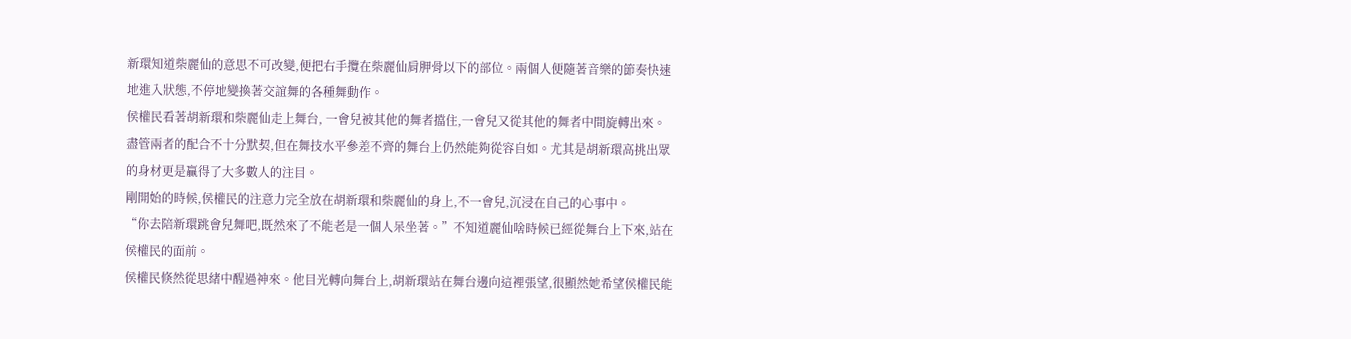新環知道柴麗仙的意思不可改變,便把右手攬在柴麗仙肩胛骨以下的部位。兩個人便隨著音樂的節奏快速地進入狀態,不停地變換著交誼舞的各種舞動作。
侯權民看著胡新環和柴麗仙走上舞台, 一會兒被其他的舞者擋住,一會兒又從其他的舞者中間旋轉出來。
盡管兩者的配合不十分默契,但在舞技水平參差不齊的舞台上仍然能夠從容自如。尤其是胡新環高挑出眾的身材更是贏得了大多數人的注目。
剛開始的時候,侯權民的注意力完全放在胡新環和柴麗仙的身上,不一會兒,沉浸在自己的心事中。
“你去陪新環跳會兒舞吧,既然來了不能老是一個人呆坐著。”不知道麗仙啥時候已經從舞台上下來,站在侯權民的面前。
侯權民倏然從思緒中醒過神來。他目光轉向舞台上,胡新環站在舞台邊向這裡張望,很顯然她希望侯權民能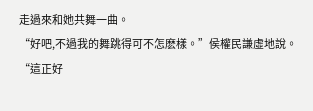走過來和她共舞一曲。
“好吧,不過我的舞跳得可不怎麽樣。”侯權民謙虛地說。
“這正好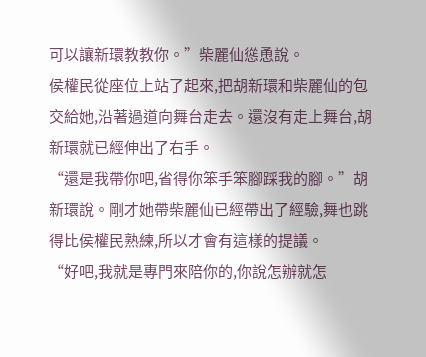可以讓新環教教你。”柴麗仙慫恿說。
侯權民從座位上站了起來,把胡新環和柴麗仙的包交給她,沿著過道向舞台走去。還沒有走上舞台,胡新環就已經伸出了右手。
“還是我帶你吧,省得你笨手笨腳踩我的腳。”胡新環說。剛才她帶柴麗仙已經帶出了經驗,舞也跳得比侯權民熟練,所以才會有這樣的提議。
“好吧,我就是專門來陪你的,你說怎辦就怎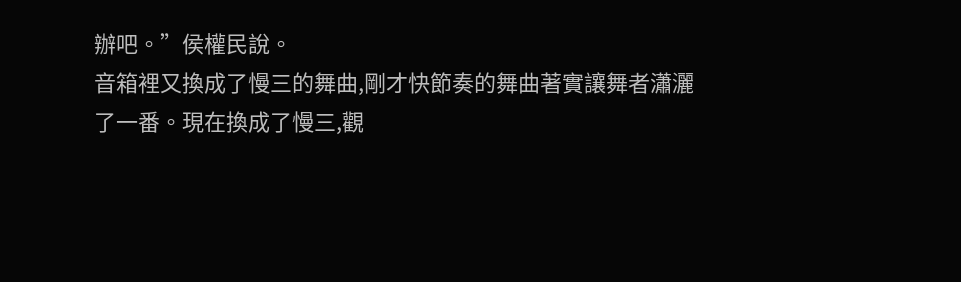辦吧。”侯權民說。
音箱裡又換成了慢三的舞曲,剛才快節奏的舞曲著實讓舞者瀟灑了一番。現在換成了慢三,觀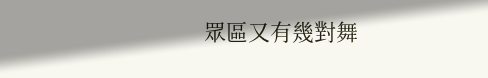眾區又有幾對舞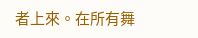者上來。在所有舞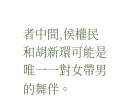者中間,侯權民和胡新環可能是唯一一對女帶男的舞伴。